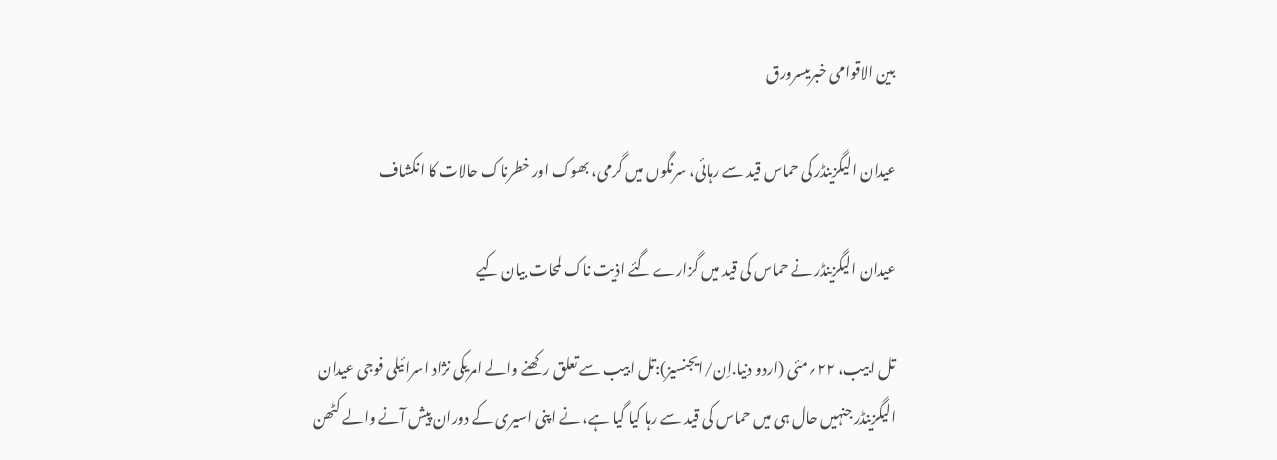بین الاقوامی خبریںسرورق

عیدان الیگزینڈر کی حماس قید سے رہائی، سرنگوں میں گرمی، بھوک اور خطرناک حالات کا انکشاف

عیدان الیگزینڈر نے حماس کی قید میں گزارے گئے اذیت ناک لمحات بیان کیے

تل ابیب، ۲۲؍مئی (اردو دنیا.اِن/ایجنسیز):تل ابیب سے تعلق رکھنے والے امریکی نژاد اسرائیلی فوجی عیدان الیگزینڈر جنہیں حال ہی میں حماس کی قید سے رہا کیا گیا ہے، نے اپنی اسیری کے دوران پیش آنے والے کٹھن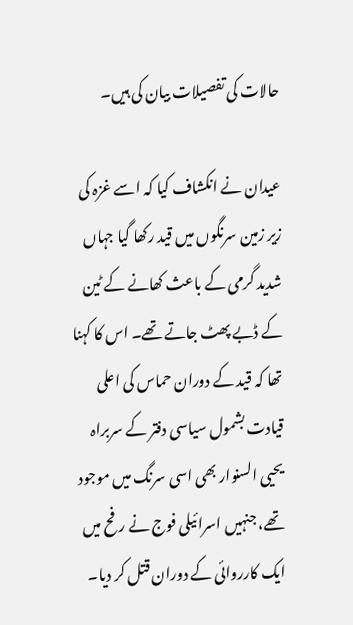حالات کی تفصیلات بیان کی ہیں۔

عیدان نے انکشاف کیا کہ اسے غزہ کی زیر زمین سرنگوں میں قید رکھا گیا جہاں شدید گرمی کے باعث کھانے کے ٹین کے ڈبے پھٹ جاتے تھے۔ اس کا کہنا تھا کہ قید کے دوران حماس کی اعلی قیادت بشمول سیاسی دفتر کے سربراہ یحیی السنوار بھی اسی سرنگ میں موجود تھے، جنہیں اسرائیلی فوج نے رفح میں ایک کارروائی کے دوران قتل کر دیا۔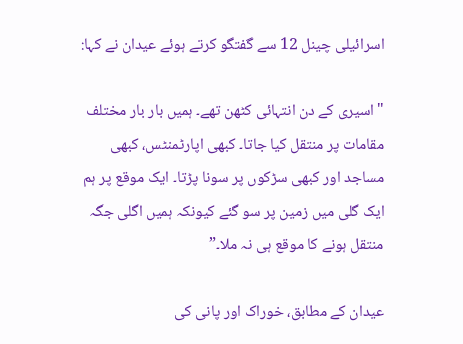اسرائیلی چینل 12 سے گفتگو کرتے ہوئے عیدان نے کہا:

"اسیری کے دن انتہائی کٹھن تھے۔ ہمیں بار بار مختلف مقامات پر منتقل کیا جاتا۔ کبھی اپارٹمنٹس، کبھی مساجد اور کبھی سڑکوں پر سونا پڑتا۔ ایک موقع پر ہم ایک گلی میں زمین پر سو گئے کیونکہ ہمیں اگلی جگہ منتقل ہونے کا موقع ہی نہ ملا۔”

عیدان کے مطابق، خوراک اور پانی کی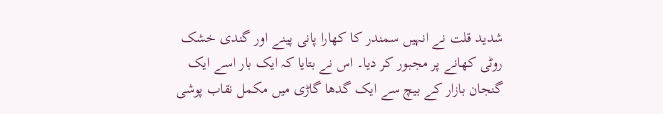شدید قلت نے انہیں سمندر کا کھارا پانی پینے اور گندی خشک روٹی کھانے پر مجبور کر دیا۔ اس نے بتایا کہ ایک بار اسے ایک گنجان بازار کے بیچ سے ایک گدھا گاڑی میں مکمل نقاب پوشی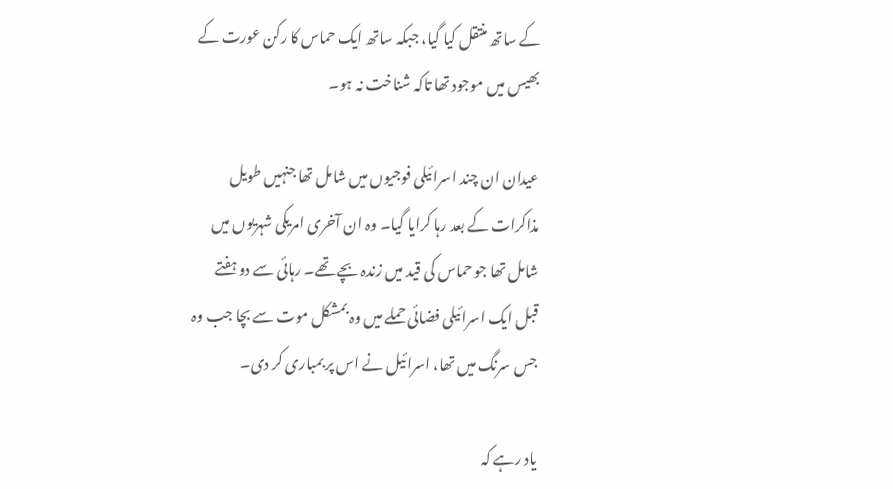کے ساتھ منتقل کیا گیا، جبکہ ساتھ ایک حماس کا رکن عورت کے بھیس میں موجود تھا تاکہ شناخت نہ ہو۔

عیدان ان چند اسرائیلی فوجیوں میں شامل تھا جنہیں طویل مذاکرات کے بعد رہا کرایا گیا۔ وہ ان آخری امریکی شہریوں میں شامل تھا جو حماس کی قید میں زندہ بچے تھے۔ رہائی سے دو ہفتے قبل ایک اسرائیلی فضائی حملے میں وہ بمشکل موت سے بچا جب وہ جس سرنگ میں تھا، اسرائیل نے اس پر بمباری کر دی۔

یاد رہے کہ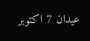عیدان 7 اکتوبر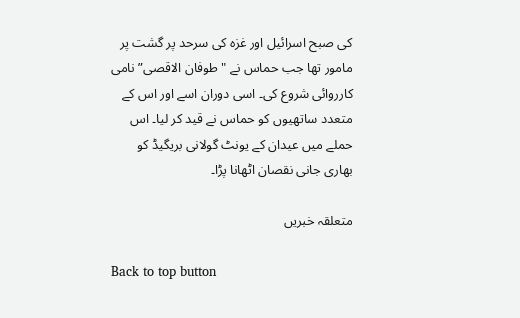کی صبح اسرائیل اور غزہ کی سرحد پر گشت پر مامور تھا جب حماس نے "طوفان الاقصی” نامی کارروائی شروع کی۔ اسی دوران اسے اور اس کے متعدد ساتھیوں کو حماس نے قید کر لیا۔ اس حملے میں عیدان کے یونٹ گولانی بریگیڈ کو بھاری جانی نقصان اٹھانا پڑا۔

متعلقہ خبریں

Back to top button